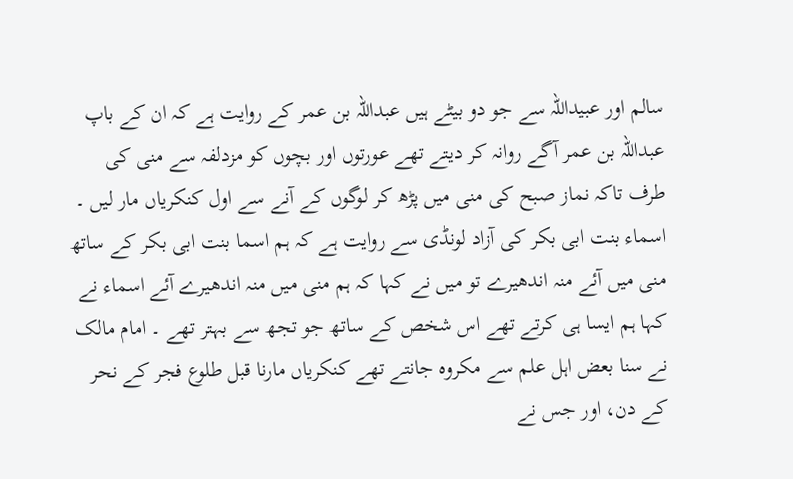سالم اور عبیداللہ سے جو دو بیٹے ہیں عبداللہ بن عمر کے روایت ہے کہ ان کے باپ عبداللہ بن عمر آگے روانہ کر دیتے تھے عورتوں اور بچوں کو مزدلفہ سے منی کی طرف تاکہ نماز صبح کی منی میں پڑھ کر لوگوں کے آنے سے اول کنکریاں مار لیں ۔
اسماء بنت ابی بکر کی آزاد لونڈی سے روایت ہے کہ ہم اسما بنت ابی بکر کے ساتھ منی میں آئے منہ اندھیرے تو میں نے کہا کہ ہم منی میں منہ اندھیرے آئے اسماء نے کہا ہم ایسا ہی کرتے تھے اس شخص کے ساتھ جو تجھ سے بہتر تھے ۔ امام مالک نے سنا بعض اہل علم سے مکروہ جانتے تھے کنکریاں مارنا قبل طلوع فجر کے نحر کے دن، اور جس نے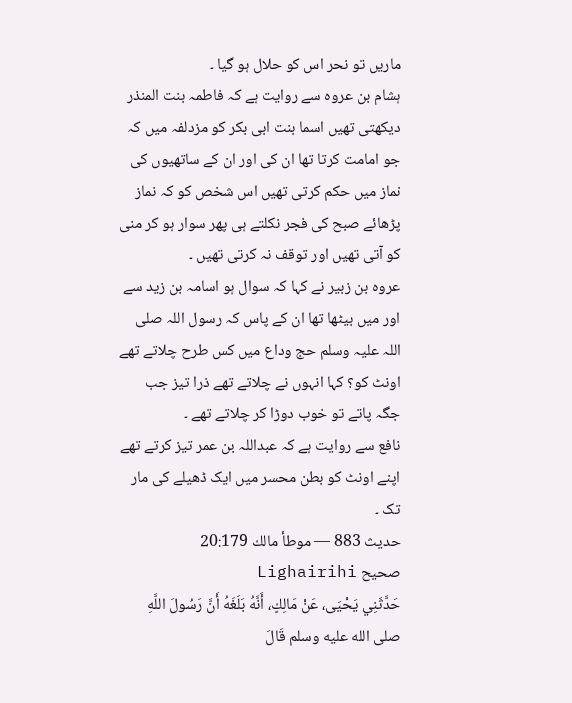ماریں تو نحر اس کو حلال ہو گیا ۔
ہشام بن عروہ سے روایت ہے کہ فاطمہ بنت المنذر دیکھتی تھیں اسما بنت ابی بکر کو مزدلفہ میں کہ جو امامت کرتا تھا ان کی اور ان کے ساتھیوں کی نماز میں حکم کرتی تھیں اس شخص کو کہ نماز پڑھائے صبح کی فجر نکلتے ہی پھر سوار ہو کر منی کو آتی تھیں اور توقف نہ کرتی تھیں ۔
عروہ بن زبیر نے کہا کہ سوال ہو اسامہ بن زید سے اور میں بیٹھا تھا ان کے پاس کہ رسول اللہ صلی اللہ علیہ وسلم حج وداع میں کس طرح چلاتے تھے اونٹ کو؟ کہا انہوں نے چلاتے تھے ذرا تیز جب جگہ پاتے تو خوب دوڑا کر چلاتے تھے ۔
نافع سے روایت ہے کہ عبداللہ بن عمر تیز کرتے تھے اپنے اونٹ کو بطن محسر میں ایک ڈھیلے کی مار تک ۔
حدیث 883 — موطأ مالك 20:179
صحیح Lighairihi
حَدَّثَنِي يَحْيَى، عَنْ مَالِكٍ، أَنَّهُ بَلَغَهُ أَنَّ رَسُولَ اللَّهِ صلى الله عليه وسلم قَالَ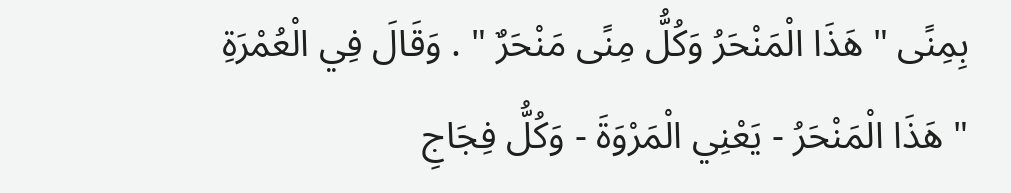بِمِنًى " هَذَا الْمَنْحَرُ وَكُلُّ مِنًى مَنْحَرٌ " . وَقَالَ فِي الْعُمْرَةِ " هَذَا الْمَنْحَرُ - يَعْنِي الْمَرْوَةَ - وَكُلُّ فِجَاجِ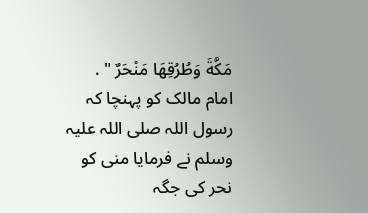مَكَّةَ وَطُرُقِهَا مَنْحَرٌ " .
امام مالک کو پہنچا کہ رسول اللہ صلی اللہ علیہ وسلم نے فرمایا منی کو نحر کی جگہ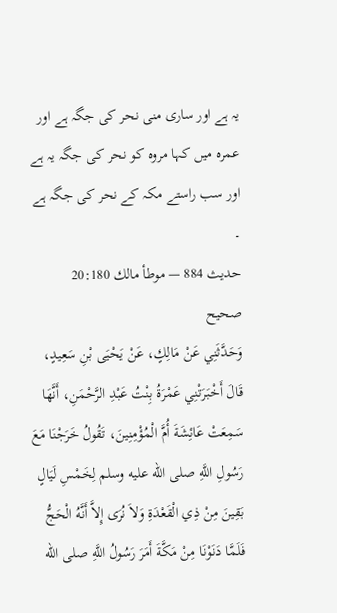یہ ہے اور ساری منی نحر کی جگہ ہے اور عمرہ میں کہا مروہ کو نحر کی جگہ یہ ہے اور سب راستے مکہ کے نحر کی جگہ ہے ۔
حدیث 884 — موطأ مالك 20:180
صحیح
وَحَدَّثَنِي عَنْ مَالِكٍ، عَنْ يَحْيَى بْنِ سَعِيدٍ، قَالَ أَخْبَرَتْنِي عَمْرَةُ بِنْتُ عَبْدِ الرَّحْمَنِ، أَنَّهَا سَمِعَتْ عَائِشَةَ أُمَّ الْمُؤْمِنِينَ، تَقُولُ خَرَجْنَا مَعَ رَسُولِ اللَّهِ صلى الله عليه وسلم لِخَمْسِ لَيَالٍ بَقِينَ مِنْ ذِي الْقَعْدَةِ وَلاَ نُرَى إِلاَّ أَنَّهُ الْحَجُّ فَلَمَّا دَنَوْنَا مِنْ مَكَّةَ أَمَرَ رَسُولُ اللَّهِ صلى الله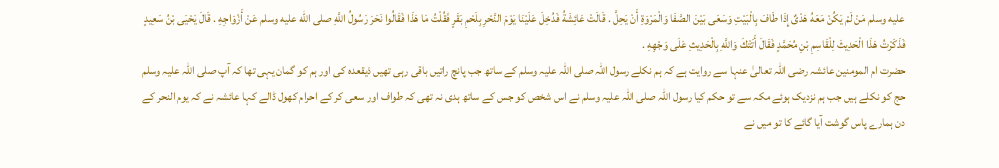عليه وسلم مَنْ لَمْ يَكُنْ مَعَهُ هَدْىٌ إِذَا طَافَ بِالْبَيْتِ وَسَعَى بَيْنَ الصَّفَا وَالْمَرْوَةِ أَنْ يَحِلَّ . قَالَتْ عَائِشَةُ فَدُخِلَ عَلَيْنَا يَوْمَ النَّحْرِ بِلَحْمِ بَقَرٍ فَقُلْتُ مَا هَذَا فَقَالُوا نَحَرَ رَسُولُ اللَّهِ صلى الله عليه وسلم عَنْ أَزْوَاجِهِ . قَالَ يَحْيَى بْنُ سَعِيدٍ فَذَكَرْتُ هَذَا الْحَدِيثَ لِلْقَاسِمِ بْنِ مُحَمَّدٍ فَقَالَ أَتَتْكَ وَاللَّهِ بِالْحَدِيثِ عَلَى وَجْهِهِ .
حضرت ام المومنین عائشہ رضی اللہ تعالیٰ عنہا سے روایت ہے کہ ہم نکلے رسول اللہ صلی اللہ علیہ وسلم کے ساتھ جب پانچ راتیں باقی رہی تھیں ذیقعدہ کی اور ہم کو گمان یہی تھا کہ آپ صلی اللہ علیہ وسلم حج کو نکلے ہیں جب ہم نزدیک ہوئے مکہ سے تو حکم کیا رسول اللہ صلی اللہ علیہ وسلم نے اس شخص کو جس کے ساتھ ہدی نہ تھی کہ طواف اور سعی کر کے احرام کھول ڈالے کہا عائشہ نے کہ یوم النحر کے دن ہمارے پاس گوشت آیا گائے کا تو میں نے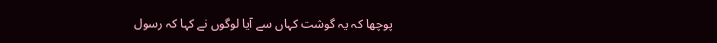پوچھا کہ یہ گوشت کہاں سے آیا لوگوں نے کہا کہ رسول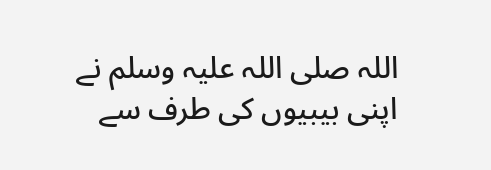اللہ صلی اللہ علیہ وسلم نے اپنی بیبیوں کی طرف سے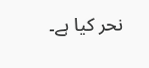نحر کیا ہے۔